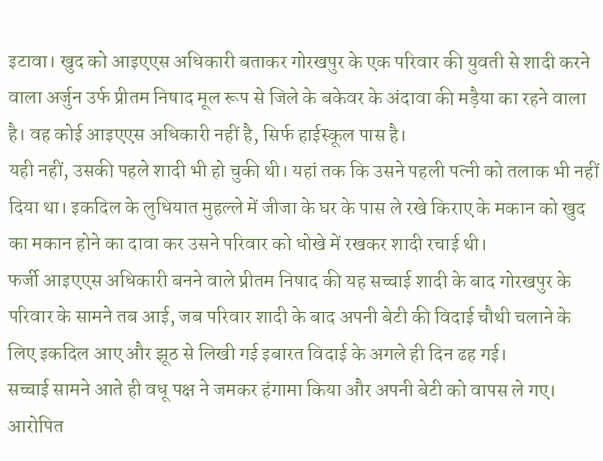इटावा। खुद को आइएएस अधिकारी बताकर गोरखपुर के एक परिवार की युवती से शादी करने वाला अर्जुन उर्फ प्रीतम निषाद मूल रूप से जिले के बकेवर के अंदावा की मड़ैया का रहने वाला है। वह कोई आइएएस अधिकारी नहीं है, सिर्फ हाईस्कूल पास है।
यही नहीं, उसकी पहले शादी भी हो चुकी थी। यहां तक कि उसने पहली पत्नी को तलाक भी नहीं दिया था। इकदिल के लुधियात मुहल्ले में जीजा के घर के पास ले रखे किराए के मकान को खुद का मकान होने का दावा कर उसने परिवार को धोखे में रखकर शादी रचाई थी।
फर्जी आइएएस अधिकारी बनने वाले प्रीतम निषाद की यह सच्चाई शादी के बाद गोरखपुर के परिवार के सामने तब आई, जब परिवार शादी के बाद अपनी बेटी की विदाई चौथी चलाने के लिए इकदिल आए और झूठ से लिखी गई इबारत विदाई के अगले ही दिन ढह गई।
सच्चाई सामने आते ही वधू पक्ष ने जमकर हंगामा किया और अपनी बेटी को वापस ले गए। आरोपित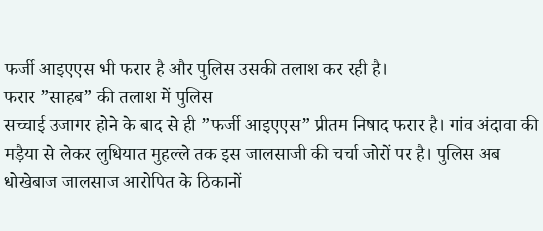फर्जी आइएएस भी फरार है और पुलिस उसकी तलाश कर रही है।
फरार ”साहब” की तलाश में पुलिस
सच्चाई उजागर होने के बाद से ही ”फर्जी आइएएस” प्रीतम निषाद फरार है। गांव अंदावा की मड़ैया से लेकर लुधियात मुहल्ले तक इस जालसाजी की चर्चा जोरों पर है। पुलिस अब धोखेबाज जालसाज आरोपित के ठिकानों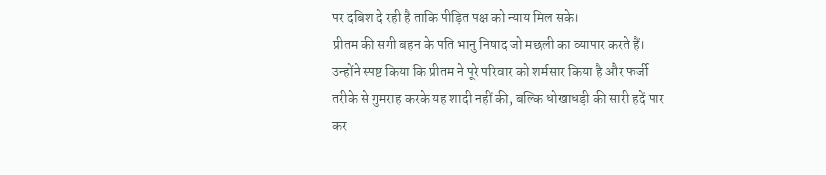पर दबिश दे रही है ताकि पीड़ित पक्ष को न्याय मिल सके।
प्रीतम की सगी बहन के पति भानु निषाद जो मछली का व्यापार करते हैं। उन्होंने स्पष्ट किया कि प्रीतम ने पूरे परिवार को शर्मसार किया है और फर्जी तरीके से गुमराह करके यह शादी नहीं की, बल्कि धोखाधड़ी की सारी हदें पार कर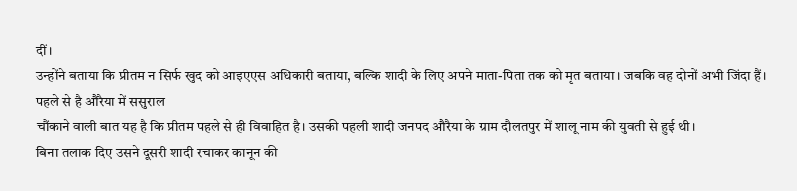दीं।
उन्होंने बताया कि प्रीतम न सिर्फ खुद को आइएएस अधिकारी बताया, बल्कि शादी के लिए अपने माता-पिता तक को मृत बताया। जबकि वह दोनों अभी जिंदा हैं।
पहले से है औरैया में ससुराल
चौंकाने वाली बात यह है कि प्रीतम पहले से ही विवाहित है। उसकी पहली शादी जनपद औरैया के ग्राम दौलतपुर में शालू नाम की युवती से हुई थी।
बिना तलाक दिए उसने दूसरी शादी रचाकर कानून की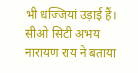भी धज्जियां उड़ाई हैं। सीओ सिटी अभय नारायण राय ने बताया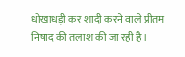धोखाधड़ी कर शादी करने वाले प्रीतम निषाद की तलाश की जा रही है।